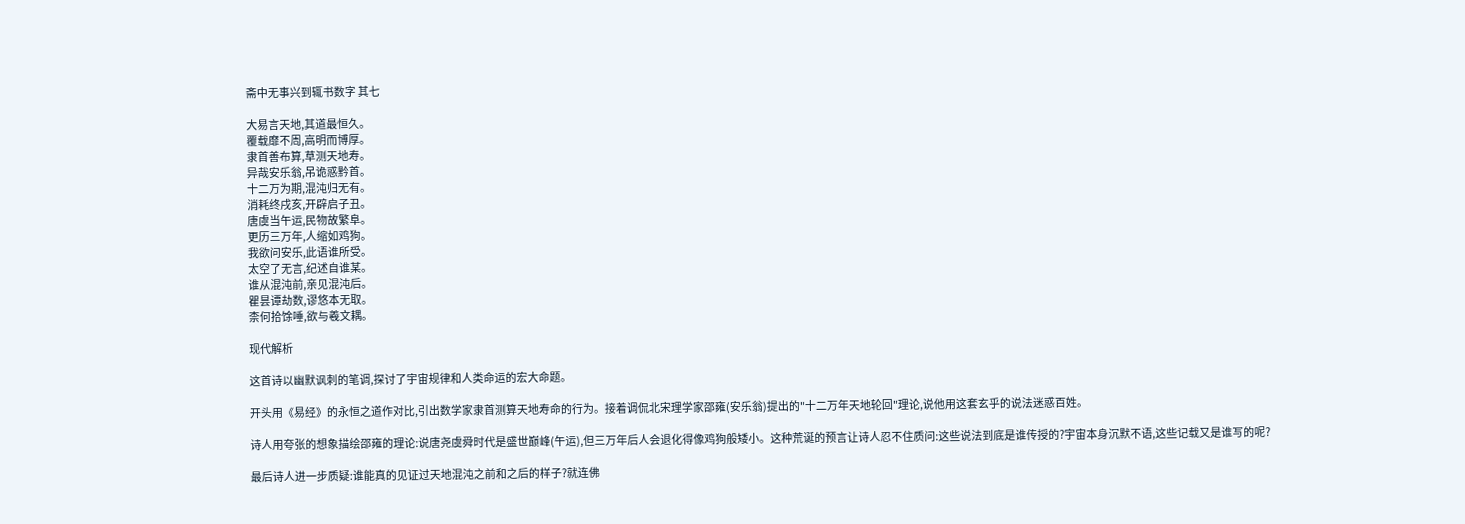斋中无事兴到辄书数字 其七

大易言天地,其道最恒久。
覆载靡不周,高明而博厚。
隶首善布算,草测天地寿。
异哉安乐翁,吊诡惑黔首。
十二万为期,混沌归无有。
消耗终戌亥,开辟启子丑。
唐虞当午运,民物故繁阜。
更历三万年,人缩如鸡狗。
我欲问安乐,此语谁所受。
太空了无言,纪述自谁某。
谁从混沌前,亲见混沌后。
瞿昙谭劫数,谬悠本无取。
柰何拾馀唾,欲与羲文耦。

现代解析

这首诗以幽默讽刺的笔调,探讨了宇宙规律和人类命运的宏大命题。

开头用《易经》的永恒之道作对比,引出数学家隶首测算天地寿命的行为。接着调侃北宋理学家邵雍(安乐翁)提出的"十二万年天地轮回"理论,说他用这套玄乎的说法迷惑百姓。

诗人用夸张的想象描绘邵雍的理论:说唐尧虞舜时代是盛世巅峰(午运),但三万年后人会退化得像鸡狗般矮小。这种荒诞的预言让诗人忍不住质问:这些说法到底是谁传授的?宇宙本身沉默不语,这些记载又是谁写的呢?

最后诗人进一步质疑:谁能真的见证过天地混沌之前和之后的样子?就连佛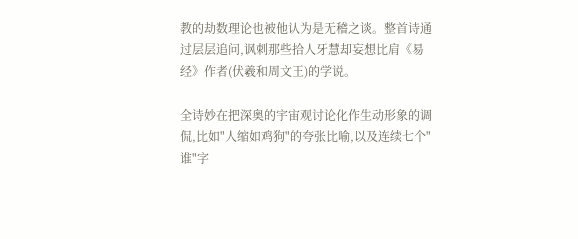教的劫数理论也被他认为是无稽之谈。整首诗通过层层追问,讽刺那些拾人牙慧却妄想比肩《易经》作者(伏羲和周文王)的学说。

全诗妙在把深奥的宇宙观讨论化作生动形象的调侃,比如"人缩如鸡狗"的夸张比喻,以及连续七个"谁"字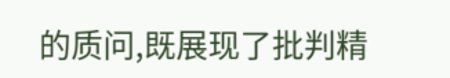的质问,既展现了批判精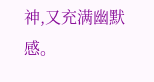神,又充满幽默感。